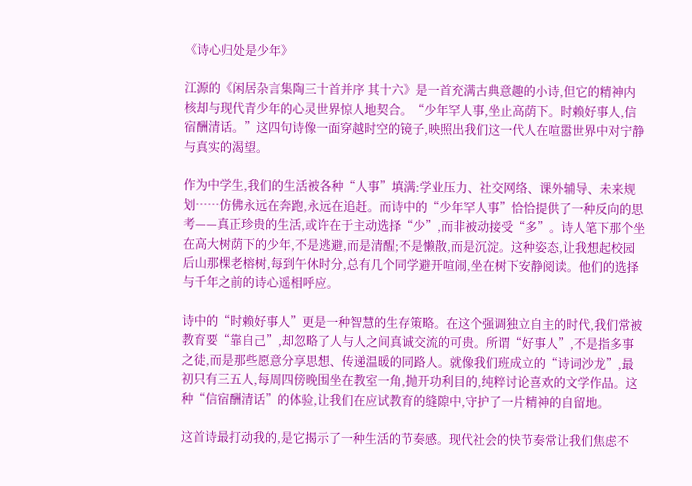《诗心归处是少年》

江源的《闲居杂言集陶三十首并序 其十六》是一首充满古典意趣的小诗,但它的精神内核却与现代青少年的心灵世界惊人地契合。“少年罕人事,坐止高荫下。时赖好事人,信宿酬清话。”这四句诗像一面穿越时空的镜子,映照出我们这一代人在喧嚣世界中对宁静与真实的渴望。

作为中学生,我们的生活被各种“人事”填满:学业压力、社交网络、课外辅导、未来规划……仿佛永远在奔跑,永远在追赶。而诗中的“少年罕人事”恰恰提供了一种反向的思考——真正珍贵的生活,或许在于主动选择“少”,而非被动接受“多”。诗人笔下那个坐在高大树荫下的少年,不是逃避,而是清醒;不是懒散,而是沉淀。这种姿态,让我想起校园后山那棵老榕树,每到午休时分,总有几个同学避开喧闹,坐在树下安静阅读。他们的选择与千年之前的诗心遥相呼应。

诗中的“时赖好事人”更是一种智慧的生存策略。在这个强调独立自主的时代,我们常被教育要“靠自己”,却忽略了人与人之间真诚交流的可贵。所谓“好事人”,不是指多事之徒,而是那些愿意分享思想、传递温暖的同路人。就像我们班成立的“诗词沙龙”,最初只有三五人,每周四傍晚围坐在教室一角,抛开功利目的,纯粹讨论喜欢的文学作品。这种“信宿酬清话”的体验,让我们在应试教育的缝隙中,守护了一片精神的自留地。

这首诗最打动我的,是它揭示了一种生活的节奏感。现代社会的快节奏常让我们焦虑不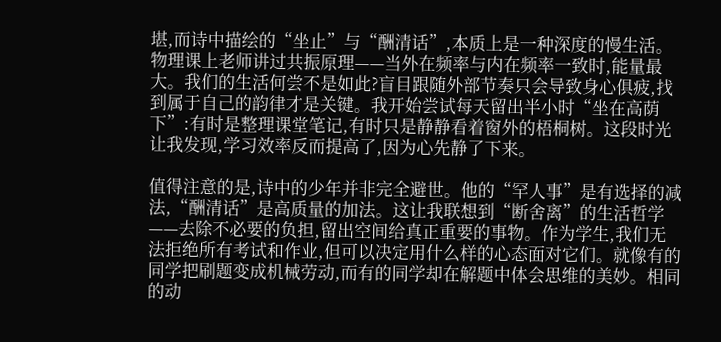堪,而诗中描绘的“坐止”与“酬清话”,本质上是一种深度的慢生活。物理课上老师讲过共振原理——当外在频率与内在频率一致时,能量最大。我们的生活何尝不是如此?盲目跟随外部节奏只会导致身心俱疲,找到属于自己的韵律才是关键。我开始尝试每天留出半小时“坐在高荫下”:有时是整理课堂笔记,有时只是静静看着窗外的梧桐树。这段时光让我发现,学习效率反而提高了,因为心先静了下来。

值得注意的是,诗中的少年并非完全避世。他的“罕人事”是有选择的减法,“酬清话”是高质量的加法。这让我联想到“断舍离”的生活哲学——去除不必要的负担,留出空间给真正重要的事物。作为学生,我们无法拒绝所有考试和作业,但可以决定用什么样的心态面对它们。就像有的同学把刷题变成机械劳动,而有的同学却在解题中体会思维的美妙。相同的动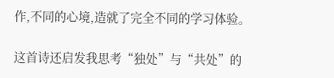作,不同的心境,造就了完全不同的学习体验。

这首诗还启发我思考“独处”与“共处”的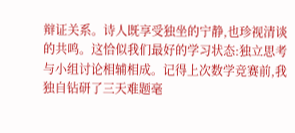辩证关系。诗人既享受独坐的宁静,也珍视清谈的共鸣。这恰似我们最好的学习状态:独立思考与小组讨论相辅相成。记得上次数学竞赛前,我独自钻研了三天难题毫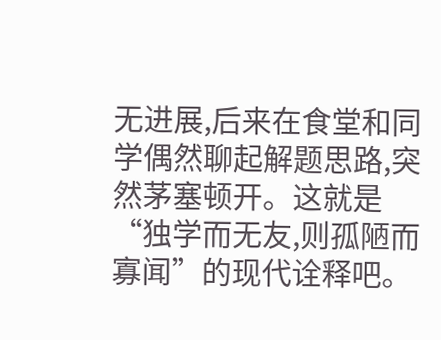无进展,后来在食堂和同学偶然聊起解题思路,突然茅塞顿开。这就是“独学而无友,则孤陋而寡闻”的现代诠释吧。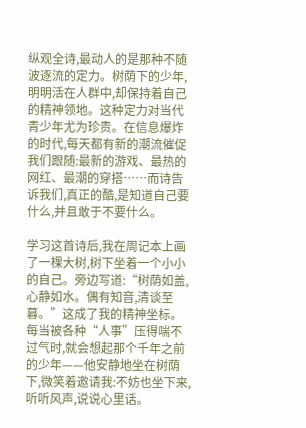纵观全诗,最动人的是那种不随波逐流的定力。树荫下的少年,明明活在人群中,却保持着自己的精神领地。这种定力对当代青少年尤为珍贵。在信息爆炸的时代,每天都有新的潮流催促我们跟随:最新的游戏、最热的网红、最潮的穿搭……而诗告诉我们,真正的酷,是知道自己要什么,并且敢于不要什么。

学习这首诗后,我在周记本上画了一棵大树,树下坐着一个小小的自己。旁边写道:“树荫如盖,心静如水。偶有知音,清谈至暮。”这成了我的精神坐标。每当被各种“人事”压得喘不过气时,就会想起那个千年之前的少年——他安静地坐在树荫下,微笑着邀请我:不妨也坐下来,听听风声,说说心里话。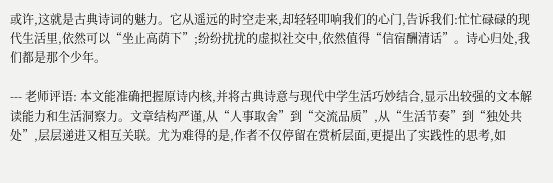或许,这就是古典诗词的魅力。它从遥远的时空走来,却轻轻叩响我们的心门,告诉我们:忙忙碌碌的现代生活里,依然可以“坐止高荫下”;纷纷扰扰的虚拟社交中,依然值得“信宿酬清话”。诗心归处,我们都是那个少年。

--- 老师评语: 本文能准确把握原诗内核,并将古典诗意与现代中学生活巧妙结合,显示出较强的文本解读能力和生活洞察力。文章结构严谨,从“人事取舍”到“交流品质”,从“生活节奏”到“独处共处”,层层递进又相互关联。尤为难得的是,作者不仅停留在赏析层面,更提出了实践性的思考,如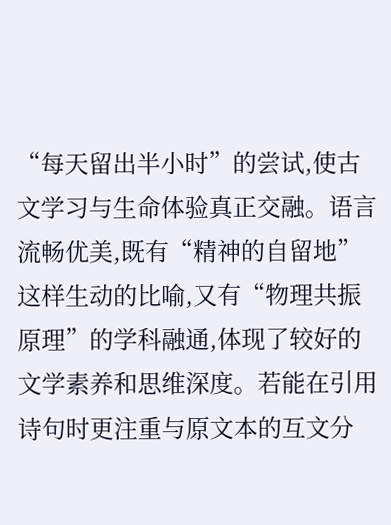“每天留出半小时”的尝试,使古文学习与生命体验真正交融。语言流畅优美,既有“精神的自留地”这样生动的比喻,又有“物理共振原理”的学科融通,体现了较好的文学素养和思维深度。若能在引用诗句时更注重与原文本的互文分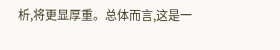析,将更显厚重。总体而言,这是一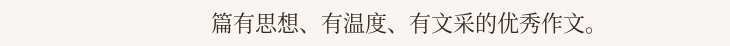篇有思想、有温度、有文采的优秀作文。